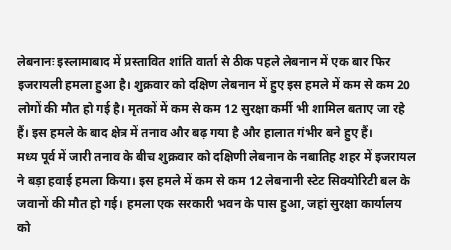लेबनानः इस्लामाबाद में प्रस्तावित शांति वार्ता से ठीक पहले लेबनान में एक बार फिर इजरायली हमला हुआ है। शुक्रवार को दक्षिण लेबनान में हुए इस हमले में कम से कम 20 लोगों की मौत हो गई है। मृतकों में कम से कम 12 सुरक्षा कर्मी भी शामिल बताए जा रहे हैं। इस हमले के बाद क्षेत्र में तनाव और बढ़ गया है और हालात गंभीर बने हुए हैं।
मध्य पूर्व में जारी तनाव के बीच शुक्रवार को दक्षिणी लेबनान के नबातिह शहर में इजरायल ने बड़ा हवाई हमला किया। इस हमले में कम से कम 12 लेबनानी स्टेट सिक्योरिटी बल के जवानों की मौत हो गई। हमला एक सरकारी भवन के पास हुआ, जहां सुरक्षा कार्यालय को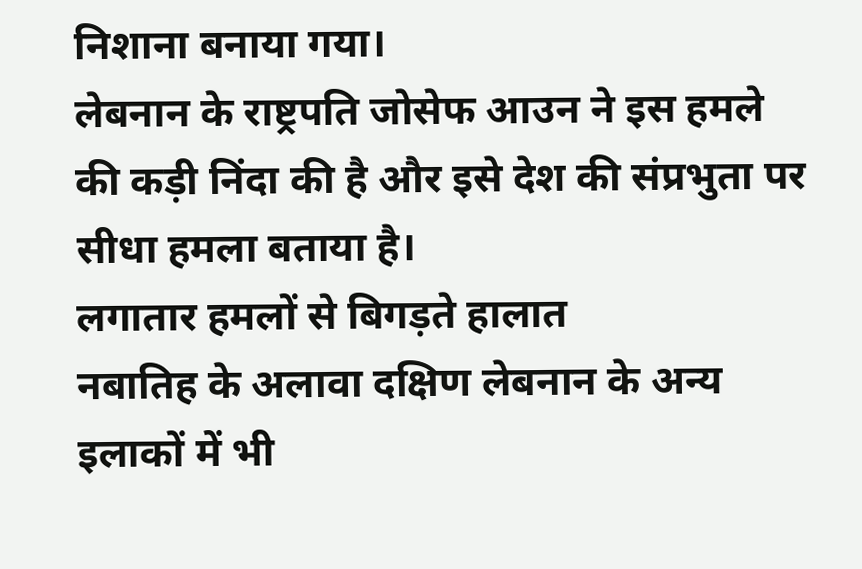निशाना बनाया गया।
लेबनान के राष्ट्रपति जोसेफ आउन ने इस हमले की कड़ी निंदा की है और इसे देश की संप्रभुता पर सीधा हमला बताया है।
लगातार हमलों से बिगड़ते हालात
नबातिह के अलावा दक्षिण लेबनान के अन्य इलाकों में भी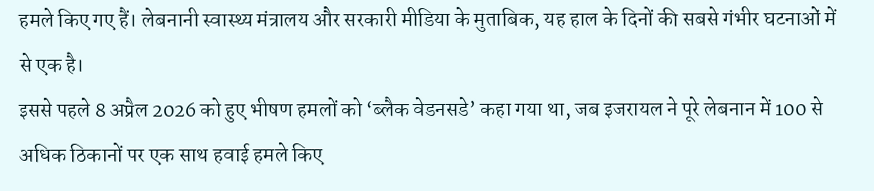हमले किए गए हैं। लेबनानी स्वास्थ्य मंत्रालय और सरकारी मीडिया के मुताबिक, यह हाल के दिनों की सबसे गंभीर घटनाओं में से एक है।
इससे पहले 8 अप्रैल 2026 को हुए भीषण हमलों को ‘ब्लैक वेडनसडे’ कहा गया था, जब इजरायल ने पूरे लेबनान में 100 से अधिक ठिकानों पर एक साथ हवाई हमले किए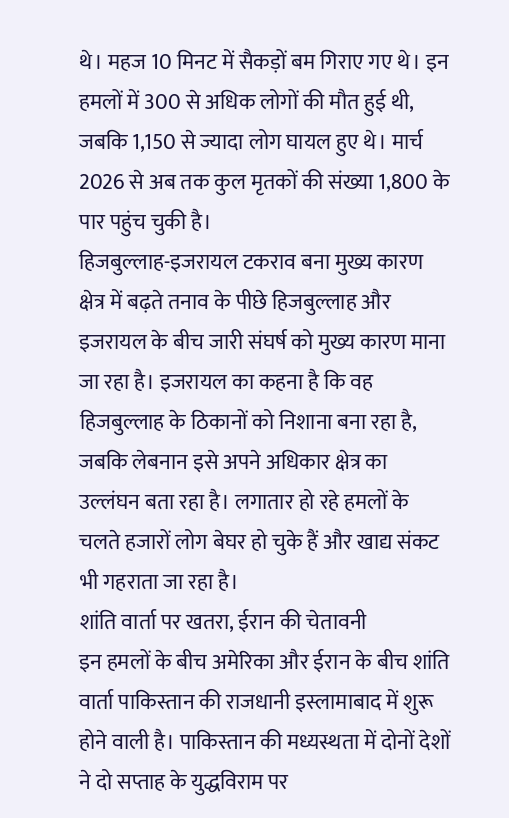थे। महज 10 मिनट में सैकड़ों बम गिराए गए थे। इन हमलों में 300 से अधिक लोगों की मौत हुई थी, जबकि 1,150 से ज्यादा लोग घायल हुए थे। मार्च 2026 से अब तक कुल मृतकों की संख्या 1,800 के पार पहुंच चुकी है।
हिजबुल्लाह-इजरायल टकराव बना मुख्य कारण
क्षेत्र में बढ़ते तनाव के पीछे हिजबुल्लाह और इजरायल के बीच जारी संघर्ष को मुख्य कारण माना जा रहा है। इजरायल का कहना है कि वह हिजबुल्लाह के ठिकानों को निशाना बना रहा है, जबकि लेबनान इसे अपने अधिकार क्षेत्र का उल्लंघन बता रहा है। लगातार हो रहे हमलों के चलते हजारों लोग बेघर हो चुके हैं और खाद्य संकट भी गहराता जा रहा है।
शांति वार्ता पर खतरा, ईरान की चेतावनी
इन हमलों के बीच अमेरिका और ईरान के बीच शांति वार्ता पाकिस्तान की राजधानी इस्लामाबाद में शुरू होने वाली है। पाकिस्तान की मध्यस्थता में दोनों देशों ने दो सप्ताह के युद्धविराम पर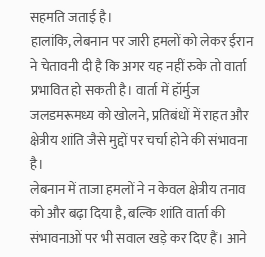सहमति जताई है।
हालांकि, लेबनान पर जारी हमलों को लेकर ईरान ने चेतावनी दी है कि अगर यह नहीं रुके तो वार्ता प्रभावित हो सकती है। वार्ता में हॉर्मुज जलडमरूमध्य को खोलने, प्रतिबंधों में राहत और क्षेत्रीय शांति जैसे मुद्दों पर चर्चा होने की संभावना है।
लेबनान में ताजा हमलों ने न केवल क्षेत्रीय तनाव को और बढ़ा दिया है, बल्कि शांति वार्ता की संभावनाओं पर भी सवाल खड़े कर दिए हैं। आने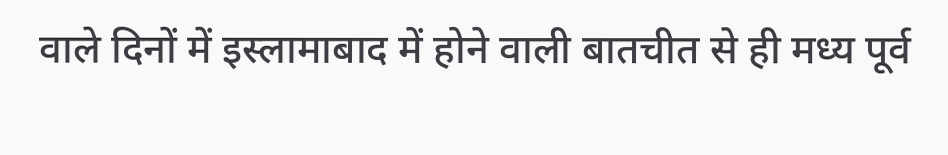वाले दिनों में इस्लामाबाद में होने वाली बातचीत से ही मध्य पूर्व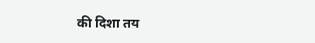की दिशा तय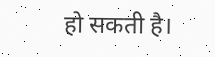हो सकती है।